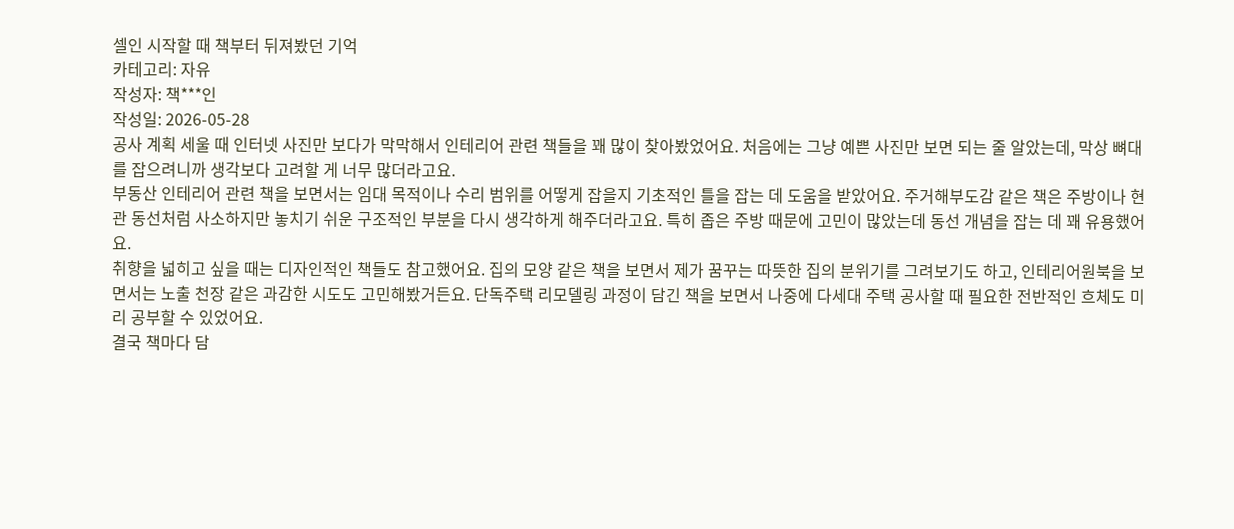셀인 시작할 때 책부터 뒤져봤던 기억
카테고리: 자유
작성자: 책***인
작성일: 2026-05-28
공사 계획 세울 때 인터넷 사진만 보다가 막막해서 인테리어 관련 책들을 꽤 많이 찾아봤었어요. 처음에는 그냥 예쁜 사진만 보면 되는 줄 알았는데, 막상 뼈대를 잡으려니까 생각보다 고려할 게 너무 많더라고요.
부동산 인테리어 관련 책을 보면서는 임대 목적이나 수리 범위를 어떻게 잡을지 기초적인 틀을 잡는 데 도움을 받았어요. 주거해부도감 같은 책은 주방이나 현관 동선처럼 사소하지만 놓치기 쉬운 구조적인 부분을 다시 생각하게 해주더라고요. 특히 좁은 주방 때문에 고민이 많았는데 동선 개념을 잡는 데 꽤 유용했어요.
취향을 넓히고 싶을 때는 디자인적인 책들도 참고했어요. 집의 모양 같은 책을 보면서 제가 꿈꾸는 따뜻한 집의 분위기를 그려보기도 하고, 인테리어원북을 보면서는 노출 천장 같은 과감한 시도도 고민해봤거든요. 단독주택 리모델링 과정이 담긴 책을 보면서 나중에 다세대 주택 공사할 때 필요한 전반적인 흐체도 미리 공부할 수 있었어요.
결국 책마다 담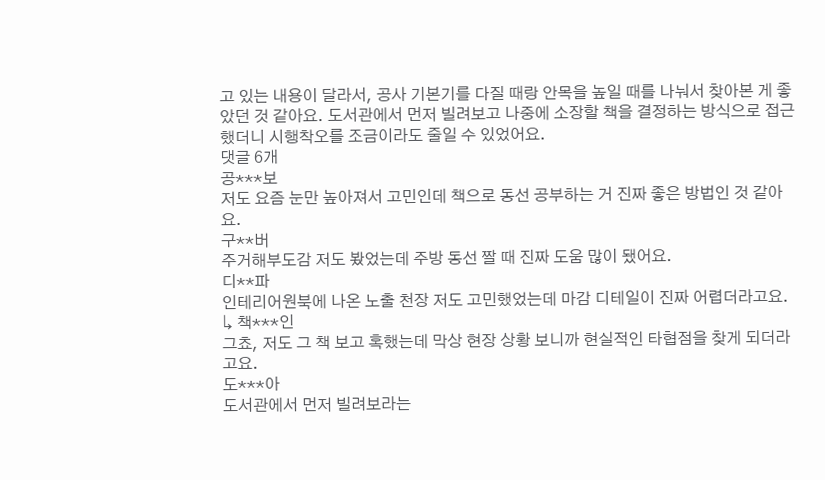고 있는 내용이 달라서, 공사 기본기를 다질 때랑 안목을 높일 때를 나눠서 찾아본 게 좋았던 것 같아요. 도서관에서 먼저 빌려보고 나중에 소장할 책을 결정하는 방식으로 접근했더니 시행착오를 조금이라도 줄일 수 있었어요.
댓글 6개
공***보
저도 요즘 눈만 높아져서 고민인데 책으로 동선 공부하는 거 진짜 좋은 방법인 것 같아요.
구**버
주거해부도감 저도 봤었는데 주방 동선 짤 때 진짜 도움 많이 됐어요.
디**파
인테리어원북에 나온 노출 천장 저도 고민했었는데 마감 디테일이 진짜 어렵더라고요.
↳ 책***인
그쵸, 저도 그 책 보고 혹했는데 막상 현장 상황 보니까 현실적인 타협점을 찾게 되더라고요.
도***아
도서관에서 먼저 빌려보라는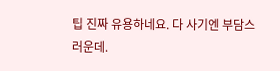팁 진짜 유용하네요. 다 사기엔 부담스러운데.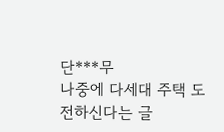단***무
나중에 다세대 주택 도전하신다는 글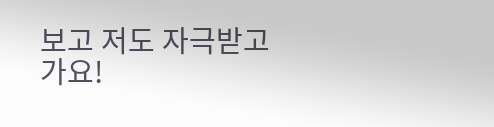보고 저도 자극받고 가요!